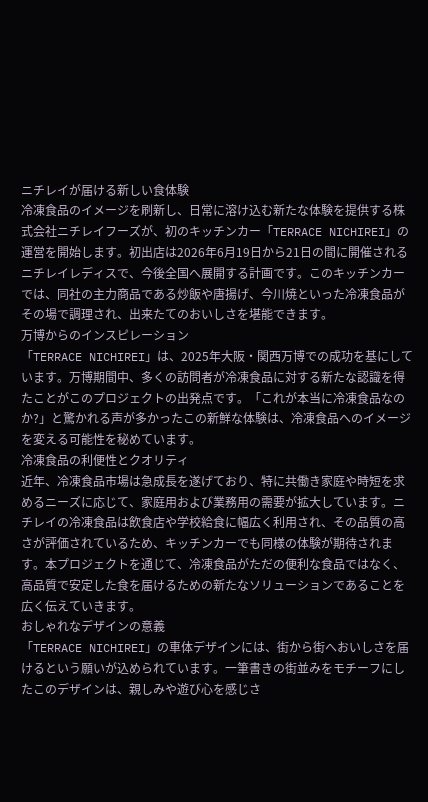ニチレイが届ける新しい食体験
冷凍食品のイメージを刷新し、日常に溶け込む新たな体験を提供する株式会社ニチレイフーズが、初のキッチンカー「TERRACE NICHIREI」の運営を開始します。初出店は2026年6月19日から21日の間に開催されるニチレイレディスで、今後全国へ展開する計画です。このキッチンカーでは、同社の主力商品である炒飯や唐揚げ、今川焼といった冷凍食品がその場で調理され、出来たてのおいしさを堪能できます。
万博からのインスピレーション
「TERRACE NICHIREI」は、2025年大阪・関西万博での成功を基にしています。万博期間中、多くの訪問者が冷凍食品に対する新たな認識を得たことがこのプロジェクトの出発点です。「これが本当に冷凍食品なのか?」と驚かれる声が多かったこの新鮮な体験は、冷凍食品へのイメージを変える可能性を秘めています。
冷凍食品の利便性とクオリティ
近年、冷凍食品市場は急成長を遂げており、特に共働き家庭や時短を求めるニーズに応じて、家庭用および業務用の需要が拡大しています。ニチレイの冷凍食品は飲食店や学校給食に幅広く利用され、その品質の高さが評価されているため、キッチンカーでも同様の体験が期待されます。本プロジェクトを通じて、冷凍食品がただの便利な食品ではなく、高品質で安定した食を届けるための新たなソリューションであることを広く伝えていきます。
おしゃれなデザインの意義
「TERRACE NICHIREI」の車体デザインには、街から街へおいしさを届けるという願いが込められています。一筆書きの街並みをモチーフにしたこのデザインは、親しみや遊び心を感じさ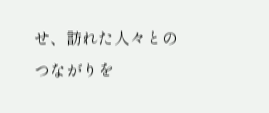せ、訪れた人々とのつながりを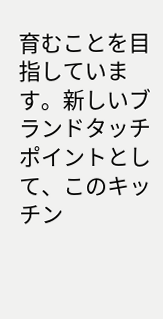育むことを目指しています。新しいブランドタッチポイントとして、このキッチン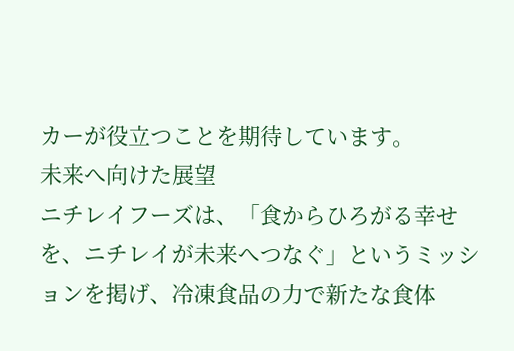カーが役立つことを期待しています。
未来へ向けた展望
ニチレイフーズは、「食からひろがる幸せを、ニチレイが未来へつなぐ」というミッションを掲げ、冷凍食品の力で新たな食体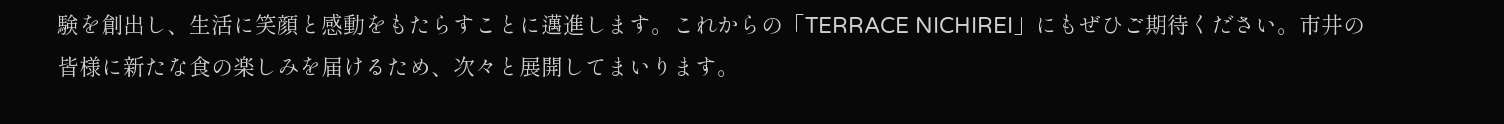験を創出し、生活に笑顔と感動をもたらすことに邁進します。これからの「TERRACE NICHIREI」にもぜひご期待ください。市井の皆様に新たな食の楽しみを届けるため、次々と展開してまいります。